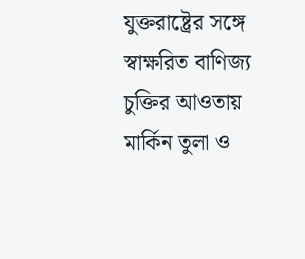যুক্তরাষ্ট্রের সঙ্গে স্বাক্ষরিত বাণিজ্য চুক্তির আওতায় মার্কিন তুলা ও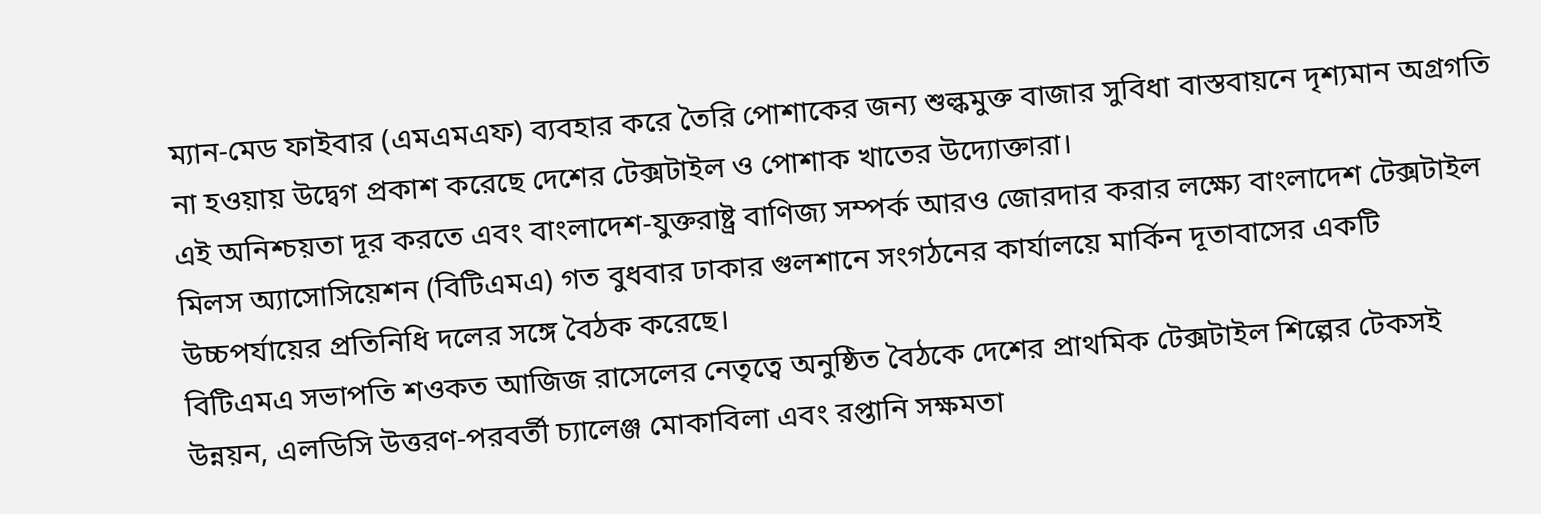ম্যান-মেড ফাইবার (এমএমএফ) ব্যবহার করে তৈরি পোশাকের জন্য শুল্কমুক্ত বাজার সুবিধা বাস্তবায়নে দৃশ্যমান অগ্রগতি না হওয়ায় উদ্বেগ প্রকাশ করেছে দেশের টেক্সটাইল ও পোশাক খাতের উদ্যোক্তারা।
এই অনিশ্চয়তা দূর করতে এবং বাংলাদেশ-যুক্তরাষ্ট্র বাণিজ্য সম্পর্ক আরও জোরদার করার লক্ষ্যে বাংলাদেশ টেক্সটাইল মিলস অ্যাসোসিয়েশন (বিটিএমএ) গত বুধবার ঢাকার গুলশানে সংগঠনের কার্যালয়ে মার্কিন দূতাবাসের একটি উচ্চপর্যায়ের প্রতিনিধি দলের সঙ্গে বৈঠক করেছে।
বিটিএমএ সভাপতি শওকত আজিজ রাসেলের নেতৃত্বে অনুষ্ঠিত বৈঠকে দেশের প্রাথমিক টেক্সটাইল শিল্পের টেকসই উন্নয়ন, এলডিসি উত্তরণ-পরবর্তী চ্যালেঞ্জ মোকাবিলা এবং রপ্তানি সক্ষমতা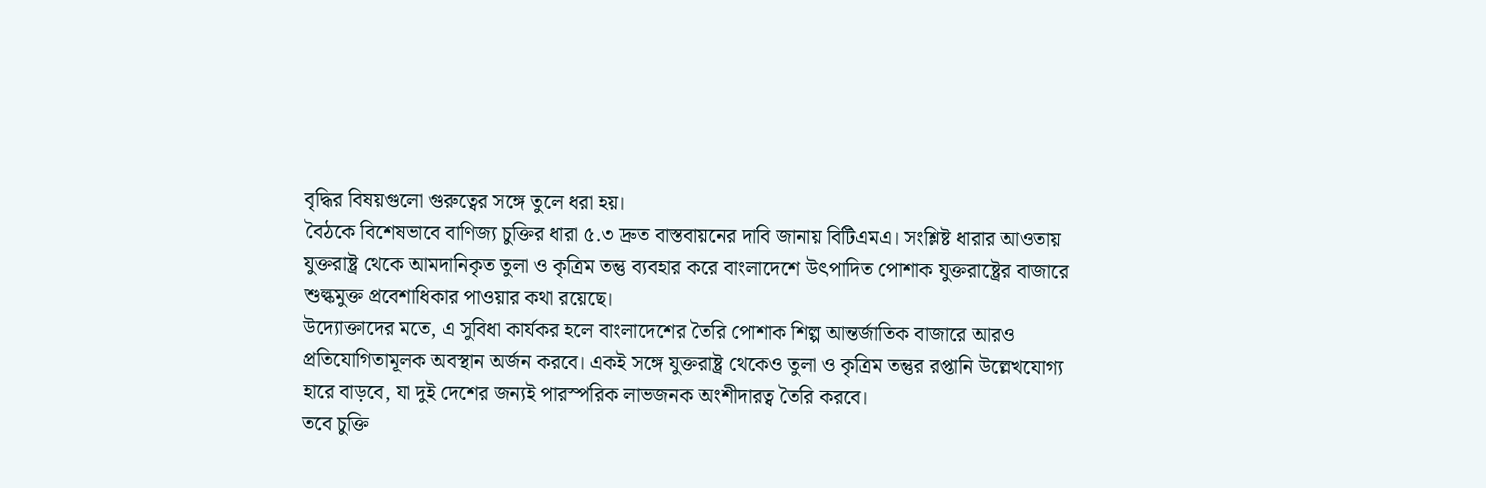বৃদ্ধির বিষয়গুলো গুরুত্বের সঙ্গে তুলে ধরা হয়।
বৈঠকে বিশেষভাবে বাণিজ্য চুক্তির ধারা ৫.৩ দ্রুত বাস্তবায়নের দাবি জানায় বিটিএমএ। সংশ্লিষ্ট ধারার আওতায় যুক্তরাষ্ট্র থেকে আমদানিকৃত তুলা ও কৃত্রিম তন্তু ব্যবহার করে বাংলাদেশে উৎপাদিত পোশাক যুক্তরাষ্ট্রের বাজারে শুল্কমুক্ত প্রবেশাধিকার পাওয়ার কথা রয়েছে।
উদ্যোক্তাদের মতে, এ সুবিধা কার্যকর হলে বাংলাদেশের তৈরি পোশাক শিল্প আন্তর্জাতিক বাজারে আরও প্রতিযোগিতামূলক অবস্থান অর্জন করবে। একই সঙ্গে যুক্তরাষ্ট্র থেকেও তুলা ও কৃত্রিম তন্তুর রপ্তানি উল্লেখযোগ্য হারে বাড়বে, যা দুই দেশের জন্যই পারস্পরিক লাভজনক অংশীদারত্ব তৈরি করবে।
তবে চুক্তি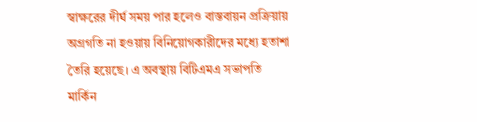স্বাক্ষরের দীর্ঘ সময় পার হলেও বাস্তবায়ন প্রক্রিয়ায় অগ্রগতি না হওয়ায় বিনিয়োগকারীদের মধ্যে হতাশা তৈরি হয়েছে। এ অবস্থায় বিটিএমএ সভাপতি মার্কিন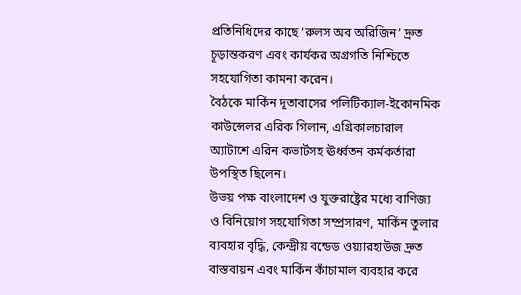প্রতিনিধিদের কাছে ‘রুলস অব অরিজিন’ দ্রুত চূড়ান্তকরণ এবং কার্যকর অগ্রগতি নিশ্চিতে সহযোগিতা কামনা করেন।
বৈঠকে মার্কিন দূতাবাসের পলিটিক্যাল-ইকোনমিক কাউন্সেলর এরিক গিলান, এগ্রিকালচারাল অ্যাটাশে এরিন কভার্টসহ ঊর্ধ্বতন কর্মকর্তারা উপস্থিত ছিলেন।
উভয় পক্ষ বাংলাদেশ ও যুক্তরাষ্ট্রের মধ্যে বাণিজ্য ও বিনিয়োগ সহযোগিতা সম্প্রসারণ, মার্কিন তুলার ব্যবহার বৃদ্ধি, কেন্দ্রীয় বন্ডেড ওয়্যারহাউজ দ্রুত বাস্তবায়ন এবং মার্কিন কাঁচামাল ব্যবহার করে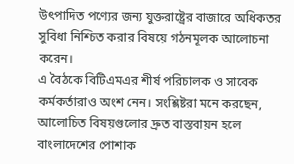উৎপাদিত পণ্যের জন্য যুক্তরাষ্ট্রের বাজারে অধিকতর সুবিধা নিশ্চিত করার বিষয়ে গঠনমূলক আলোচনা করেন।
এ বৈঠকে বিটিএমএর শীর্ষ পরিচালক ও সাবেক কর্মকর্তারাও অংশ নেন। সংশ্লিষ্টরা মনে করছেন, আলোচিত বিষয়গুলোর দ্রুত বাস্তবায়ন হলে বাংলাদেশের পোশাক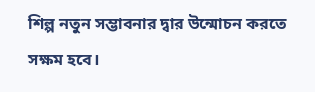শিল্প নতুন সম্ভাবনার দ্বার উন্মোচন করতে সক্ষম হবে।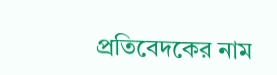প্রতিবেদকের নাম